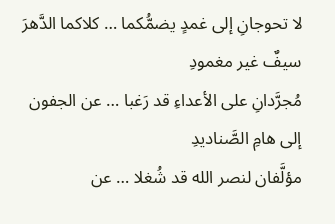لا تحوجانِ إلى غمدٍ يضمُّكما … كلاكما الدَّهرَ سيفٌ غير مغمودِ
مُجرَّدانِ على الأعداءِ قد رَغبا … عن الجفون إلى هامِ الصَّناديدِ
مؤلَّفان لنصر الله قد شُغلا … عن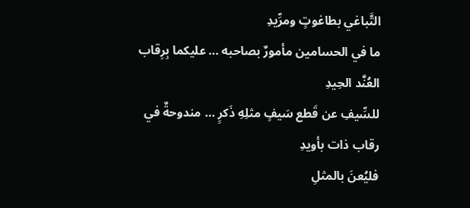التَّباغي بطاغوتٍ ومرِّيدِ
ما في الحسامين مأمورٌ بصاحبه … عليكما بِرِقاب العُنَّد الحِيدِ
للسِّيفِ عن قَطع سَيفٍ مثلِهِ ذَكرٍ … مندوحةٌ في رقاب ذات بأويدِ
فليُعنَ بالمثلِ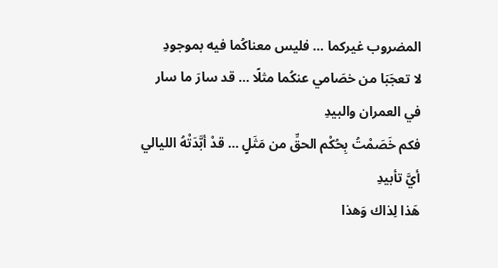المضروب غيركما … فليس معناكُما فيه بموجودِ
لا تعجَبَا من خصَامي عنكُما مثلًا … قد سارَ ما سار في العمران والبيدِ
فكم خَصَمْتُ بِحُكْم الحقِّ من مَثَلٍ … قدْ أبَّدَتْهُ الليالي أيَّ تأبيدِ
هَذا لِذاك وَهذا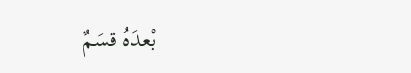بْعدَهُ قسَمٌ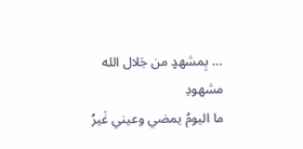… بِمشهدٍ من جَلال الله مشهودِ
ما اليومُ يمضي وعيني غَيرُ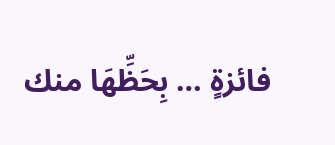فائزةٍ … بِحَظِّهَا منك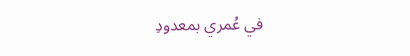في عُمري بمعدودِ